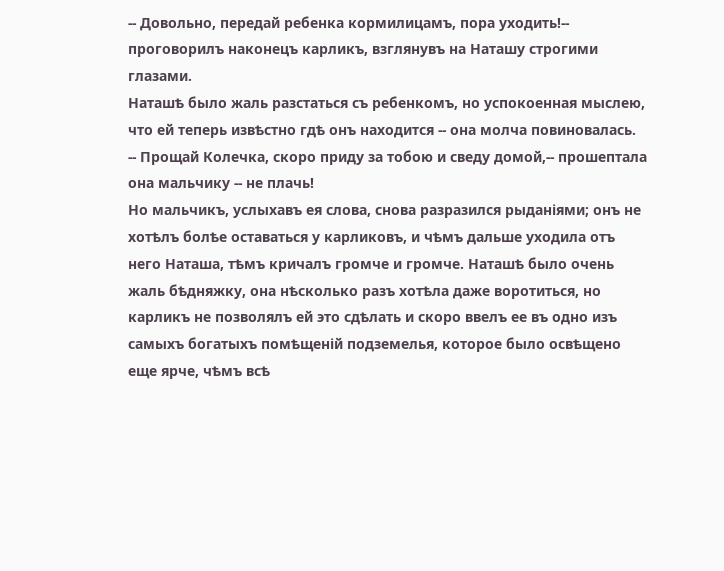-- Довольно, передай ребенка кормилицамъ, пора уходить!-- проговорилъ наконецъ карликъ, взглянувъ на Наташу строгими глазами.
Наташѣ было жаль разстаться съ ребенкомъ, но успокоенная мыслею, что ей теперь извѣстно гдѣ онъ находится -- она молча повиновалась.
-- Прощай Колечка, скоро приду за тобою и сведу домой,-- прошептала она мальчику -- не плачь!
Но мальчикъ, услыхавъ ея слова, снова разразился рыданіями; онъ не хотѣлъ болѣе оставаться у карликовъ, и чѣмъ дальше уходила отъ него Наташа, тѣмъ кричалъ громче и громче. Наташѣ было очень жаль бѣдняжку, она нѣсколько разъ хотѣла даже воротиться, но карликъ не позволялъ ей это сдѣлать и скоро ввелъ ее въ одно изъ самыхъ богатыхъ помѣщеній подземелья, которое было освѣщено еще ярче, чѣмъ всѣ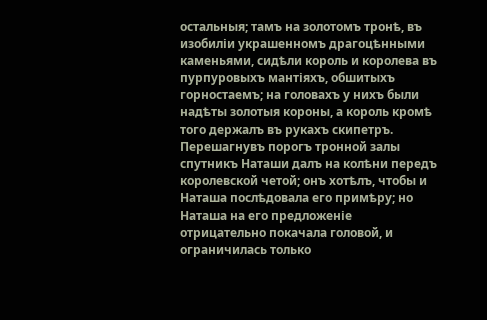остальныя; тамъ на золотомъ тронѣ, въ изобиліи украшенномъ драгоцѣнными каменьями, сидѣли король и королева въ пурпуровыхъ мантіяхъ, обшитыхъ горностаемъ; на головахъ у нихъ были надѣты золотыя короны, а король кромѣ того держалъ въ рукахъ скипетръ.
Перешагнувъ порогъ тронной залы спутникъ Наташи далъ на колѣни передъ королевской четой; онъ хотѣлъ, чтобы и Наташа послѣдовала его примѣру; но Наташа на его предложеніе отрицательно покачала головой, и ограничилась только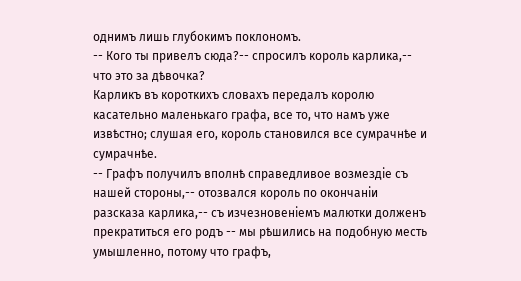однимъ лишь глубокимъ поклономъ.
-- Кого ты привелъ сюда?-- спросилъ король карлика,-- что это за дѣвочка?
Карликъ въ короткихъ словахъ передалъ королю касательно маленькаго графа, все то, что намъ уже извѣстно; слушая его, король становился все сумрачнѣе и сумрачнѣе.
-- Графъ получилъ вполнѣ справедливое возмездіе съ нашей стороны,-- отозвался король по окончаніи разсказа карлика,-- съ изчезновеніемъ малютки долженъ прекратиться его родъ -- мы рѣшились на подобную месть умышленно, потому что графъ,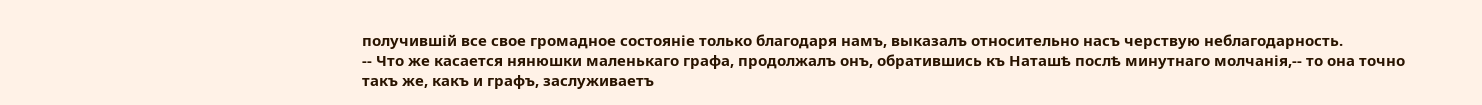получившій все свое громадное состояніе только благодаря намъ, выказалъ относительно насъ черствую неблагодарность.
-- Что же касается нянюшки маленькаго графа, продолжалъ онъ, обратившись къ Наташѣ послѣ минутнаго молчанія,-- то она точно такъ же, какъ и графъ, заслуживаетъ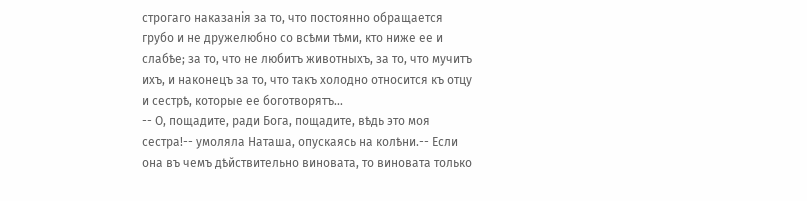строгаго наказанія за то, что постоянно обращается грубо и не дружелюбно со всѣми тѣми, кто ниже ее и слабѣе; за то, что не любитъ животныхъ, за то, что мучитъ ихъ, и наконецъ за то, что такъ холодно относится къ отцу и сестрѣ, которые ее боготворятъ...
-- О, пощадите, ради Бога, пощадите, вѣдь это моя сестра!-- умоляла Наташа, опускаясь на колѣни.-- Если она въ чемъ дѣйствительно виновата, то виновата только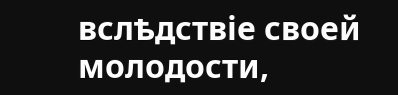вслѣдствіе своей молодости,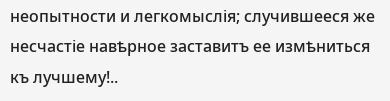неопытности и легкомыслія; случившееся же несчастіе навѣрное заставитъ ее измѣниться къ лучшему!..